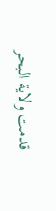قدمت ولاية البحر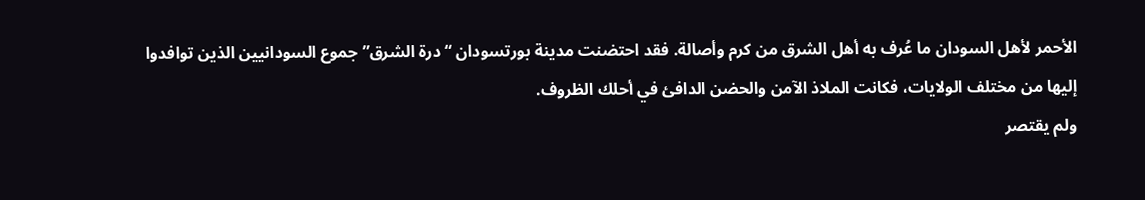الأحمر لأهل السودان ما عُرف به أهل الشرق من كرم وأصالة. فقد احتضنت مدينة بورتسودان “درة الشرق” جموع السودانيين الذين توافدوا إليها من مختلف الولايات، فكانت الملاذ الآمن والحضن الدافئ في أحلك الظروف.
ولم يقتصر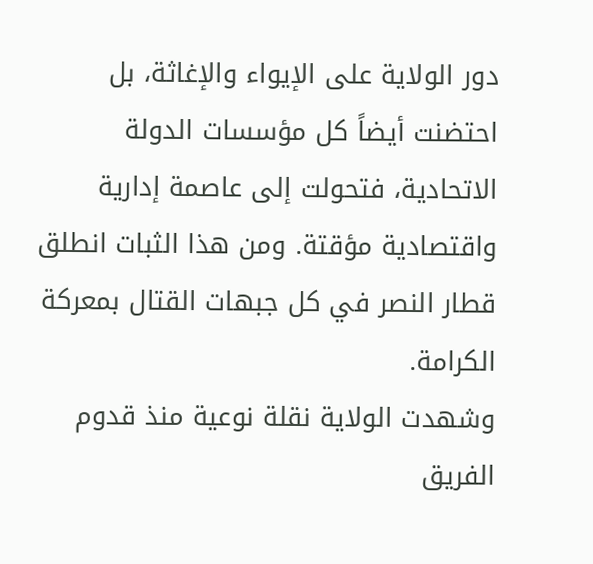دور الولاية على الإيواء والإغاثة، بل احتضنت أيضاً كل مؤسسات الدولة الاتحادية، فتحولت إلى عاصمة إدارية واقتصادية مؤقتة. ومن هذا الثبات انطلق قطار النصر في كل جبهات القتال بمعركة الكرامة.
وشهدت الولاية نقلة نوعية منذ قدوم الفريق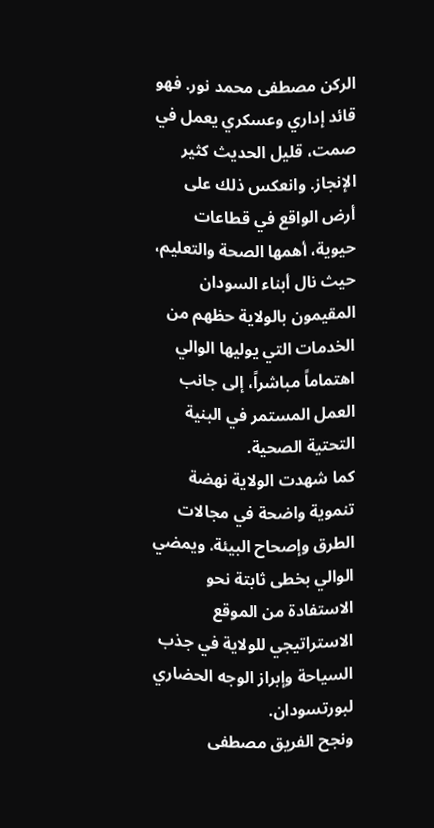الركن مصطفى محمد نور. فهو قائد إداري وعسكري يعمل في صمت، قليل الحديث كثير الإنجاز. وانعكس ذلك على أرض الواقع في قطاعات حيوية، أهمها الصحة والتعليم، حيث نال أبناء السودان المقيمون بالولاية حظهم من الخدمات التي يوليها الوالي اهتماماً مباشراً، إلى جانب العمل المستمر في البنية التحتية الصحية.
كما شهدت الولاية نهضة تنموية واضحة في مجالات الطرق وإصحاح البيئة. ويمضي الوالي بخطى ثابتة نحو الاستفادة من الموقع الاستراتيجي للولاية في جذب السياحة وإبراز الوجه الحضاري لبورتسودان.
ونجح الفريق مصطفى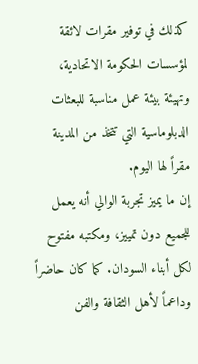كذلك في توفير مقرات لائقة لمؤسسات الحكومة الاتحادية، وتهيئة بيئة عمل مناسبة للبعثات الدبلوماسية التي تتخذ من المدينة مقراً لها اليوم.
إن ما يميز تجربة الوالي أنه يعمل للجميع دون تمييز، ومكتبه مفتوح لكل أبناء السودان. كما كان حاضراً وداعماً لأهل الثقافة والفن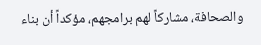والصحافة، مشاركاً لهم برامجهم، مؤكداً أن بناء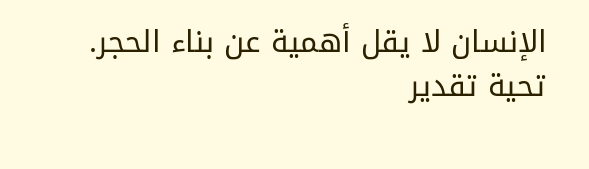الإنسان لا يقل أهمية عن بناء الحجر.
تحية تقدير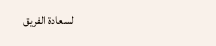لسعادة الفريق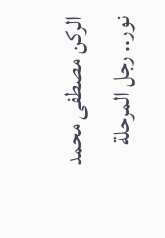الركن مصطفى محمد نور.. رجل المرحلة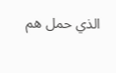الذي حمل هم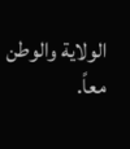الولاية والوطن معاً.